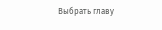Выбрать главу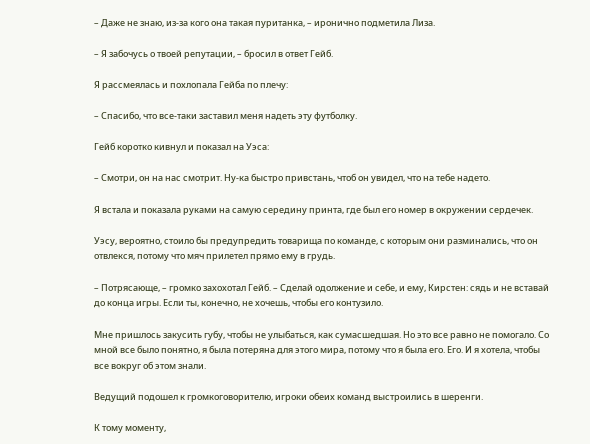– Даже не знаю, из-за кого она такая пуританка, – иронично подметила Лиза.

– Я забочусь о твоей репутации, – бросил в ответ Гейб.

Я рассмеялась и похлопала Гейба по плечу:

– Спасибо, что все-таки заставил меня надеть эту футболку.

Гейб коротко кивнул и показал на Уэса:

– Смотри, он на нас смотрит. Ну-ка быстро привстань, чтоб он увидел, что на тебе надето.

Я встала и показала руками на самую середину принта, где был его номер в окружении сердечек.

Уэсу, вероятно, стоило бы предупредить товарища по команде, с которым они разминались, что он отвлекся, потому что мяч прилетел прямо ему в грудь.

– Потрясающе, – громко захохотал Гейб. – Сделай одолжение и себе, и ему, Кирстен: сядь и не вставай до конца игры. Если ты, конечно, не хочешь, чтобы его контузило.

Мне пришлось закусить губу, чтобы не улыбаться, как сумасшедшая. Но это все равно не помогало. Со мной все было понятно, я была потеряна для этого мира, потому что я была его. Его. И я хотела, чтобы все вокруг об этом знали.

Ведущий подошел к громкоговорителю, игроки обеих команд выстроились в шеренги.

К тому моменту,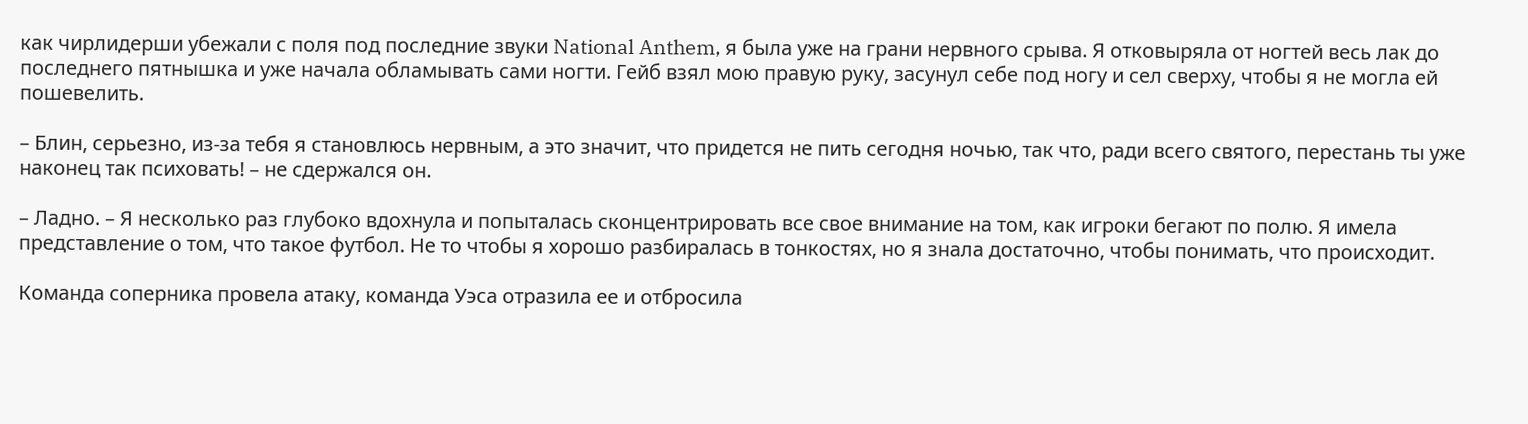как чирлидерши убежали с поля под последние звуки National Anthem, я была уже на грани нервного срыва. Я отковыряла от ногтей весь лак до последнего пятнышка и уже начала обламывать сами ногти. Гейб взял мою правую руку, засунул себе под ногу и сел сверху, чтобы я не могла ей пошевелить.

– Блин, серьезно, из-за тебя я становлюсь нервным, а это значит, что придется не пить сегодня ночью, так что, ради всего святого, перестань ты уже наконец так психовать! – не сдержался он.

– Ладно. – Я несколько раз глубоко вдохнула и попыталась сконцентрировать все свое внимание на том, как игроки бегают по полю. Я имела представление о том, что такое футбол. Не то чтобы я хорошо разбиралась в тонкостях, но я знала достаточно, чтобы понимать, что происходит.

Команда соперника провела атаку, команда Уэса отразила ее и отбросила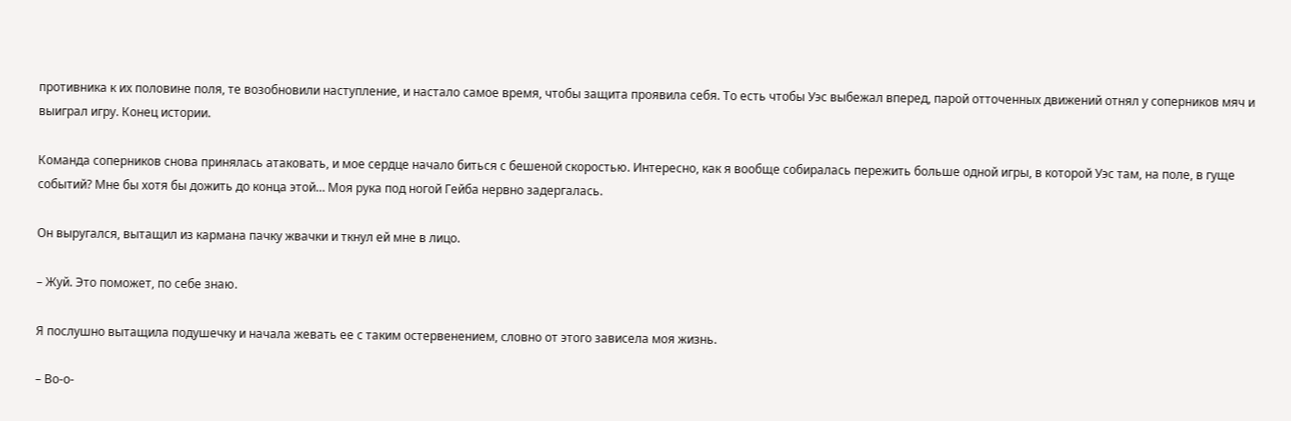противника к их половине поля, те возобновили наступление, и настало самое время, чтобы защита проявила себя. То есть чтобы Уэс выбежал вперед, парой отточенных движений отнял у соперников мяч и выиграл игру. Конец истории.

Команда соперников снова принялась атаковать, и мое сердце начало биться с бешеной скоростью. Интересно, как я вообще собиралась пережить больше одной игры, в которой Уэс там, на поле, в гуще событий? Мне бы хотя бы дожить до конца этой… Моя рука под ногой Гейба нервно задергалась.

Он выругался, вытащил из кармана пачку жвачки и ткнул ей мне в лицо.

– Жуй. Это поможет, по себе знаю.

Я послушно вытащила подушечку и начала жевать ее с таким остервенением, словно от этого зависела моя жизнь.

– Во-о-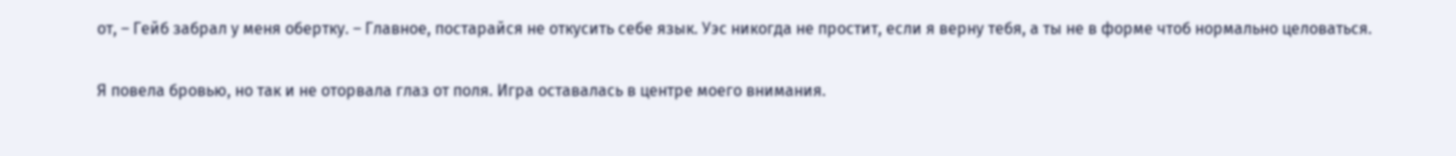от, – Гейб забрал у меня обертку. – Главное, постарайся не откусить себе язык. Уэс никогда не простит, если я верну тебя, а ты не в форме чтоб нормально целоваться.

Я повела бровью, но так и не оторвала глаз от поля. Игра оставалась в центре моего внимания.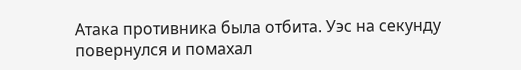Атака противника была отбита. Уэс на секунду повернулся и помахал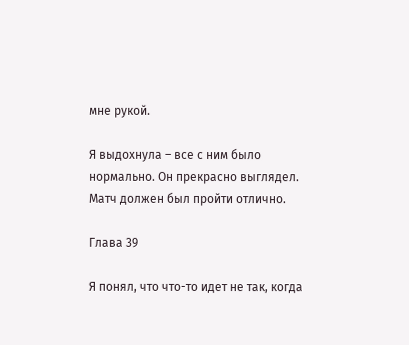мне рукой.

Я выдохнула – все с ним было нормально. Он прекрасно выглядел. Матч должен был пройти отлично.

Глава 39

Я понял, что что-то идет не так, когда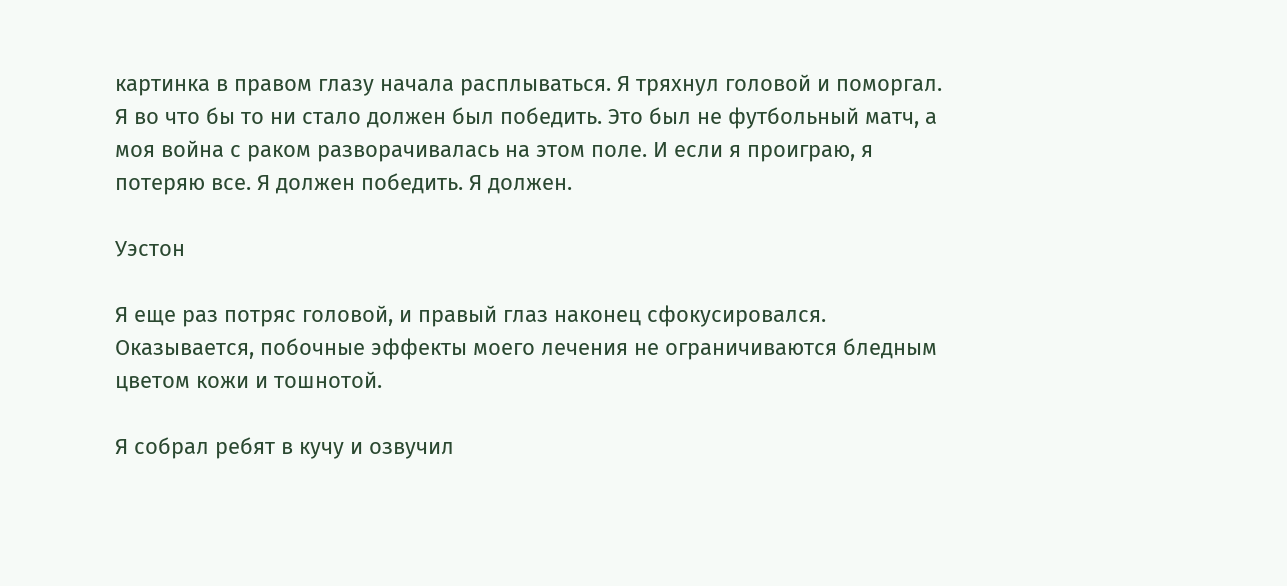картинка в правом глазу начала расплываться. Я тряхнул головой и поморгал. Я во что бы то ни стало должен был победить. Это был не футбольный матч, а моя война с раком разворачивалась на этом поле. И если я проиграю, я потеряю все. Я должен победить. Я должен.

Уэстон

Я еще раз потряс головой, и правый глаз наконец сфокусировался. Оказывается, побочные эффекты моего лечения не ограничиваются бледным цветом кожи и тошнотой.

Я собрал ребят в кучу и озвучил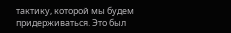тактику, которой мы будем придерживаться. Это был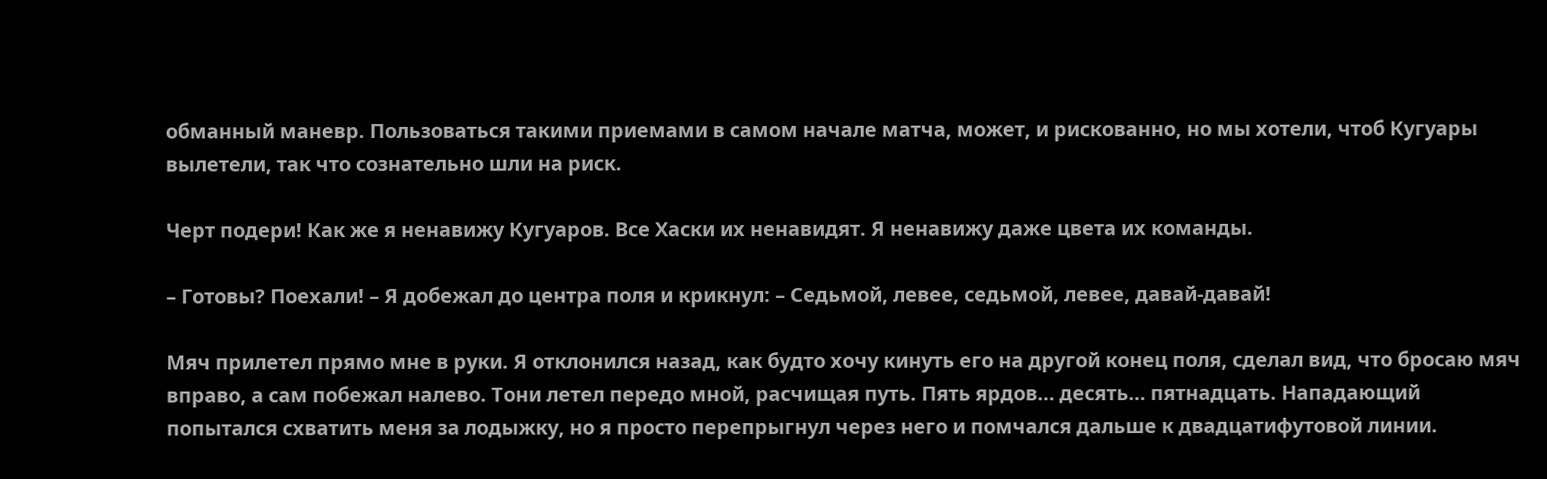обманный маневр. Пользоваться такими приемами в самом начале матча, может, и рискованно, но мы хотели, чтоб Кугуары вылетели, так что сознательно шли на риск.

Черт подери! Как же я ненавижу Кугуаров. Все Хаски их ненавидят. Я ненавижу даже цвета их команды.

– Готовы? Поехали! – Я добежал до центра поля и крикнул: – Седьмой, левее, седьмой, левее, давай-давай!

Мяч прилетел прямо мне в руки. Я отклонился назад, как будто хочу кинуть его на другой конец поля, сделал вид, что бросаю мяч вправо, а сам побежал налево. Тони летел передо мной, расчищая путь. Пять ярдов… десять… пятнадцать. Нападающий попытался схватить меня за лодыжку, но я просто перепрыгнул через него и помчался дальше к двадцатифутовой линии.